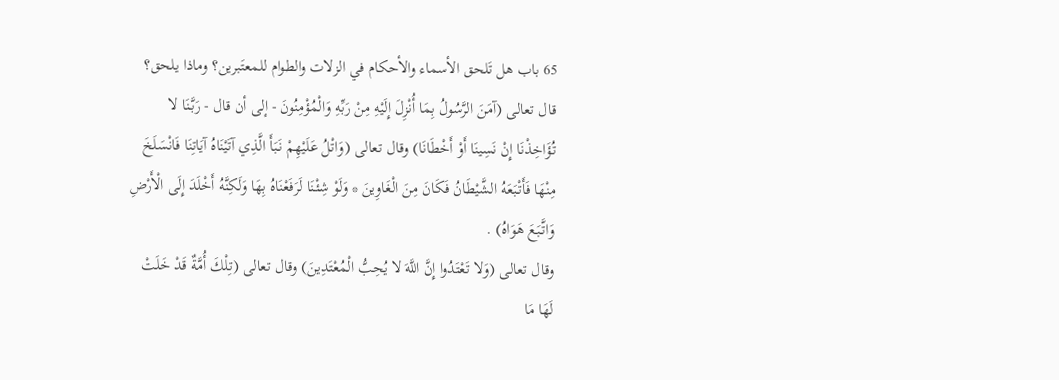65 باب هل تَلحق الأسماء والأحكام في الزلات والطوام للمعتَبرين؟ وماذا يلحق؟
قال تعالى (آمَنَ الرَّسُولُ بِمَا أُنْزِلَ إِلَيْهِ مِنْ رَبِّهِ وَالْمُؤْمِنُونَ - إلى أن قال - رَبَّنَا لا تُؤَاخِذْنَا إِنْ نَسِينَا أَوْ أَخْطَانَا) وقال تعالى (وَاتْلُ عَلَيْهِمْ نَبَأَ الَّذِي آتَيْنَاهُ آيَاتِنَا فَانْسَلَخَ مِنْهَا فَأَتْبَعَهُ الشَّيْطَانُ فَكَانَ مِنَ الْغَاوِينَ * وَلَوْ شِئْنَا لَرَفَعْنَاهُ بِهَا وَلَكِنَّهُ أَخْلَدَ إِلَى الْأَرْضِ وَاتَّبَعَ هَوَاهُ) .
وقال تعالى (وَلا تَعْتَدُوا إِنَّ اللَّهَ لا يُحِبُّ الْمُعْتَدِينَ) وقال تعالى (تِلْكَ أُمَّةٌ قَدْ خَلَتْ لَهَا مَا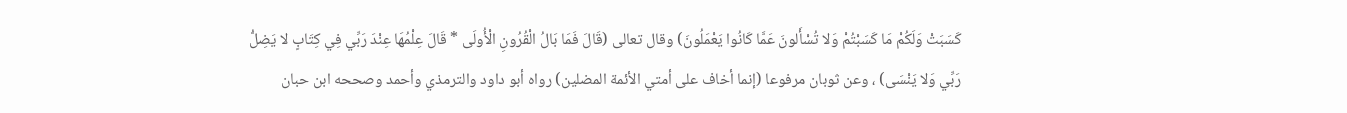كَسَبَتْ وَلَكُمْ مَا كَسَبْتُمْ وَلا تُسْأَلونَ عَمَّا كَانُوا يَعْمَلُونَ) وقال تعالى (قَالَ فَمَا بَالُ الْقُرُونِ الْأُولَى * قَالَ عِلْمُهَا عِنْدَ رَبِّي فِي كِتَابٍ لا يَضِلُّ رَبِّي وَلا يَنْسَى) ، وعن ثوبان مرفوعا (إنما أخاف على أمتي الأئمة المضلين) رواه أبو داود والترمذي وأحمد وصححه ابن حبان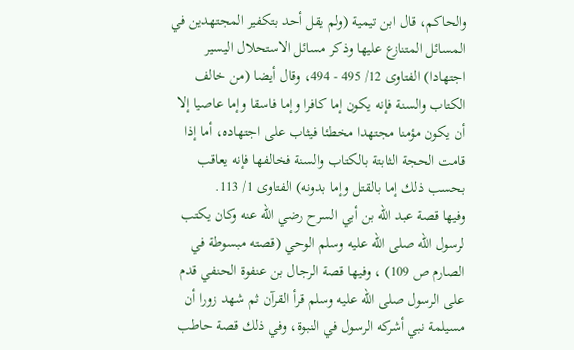والحاكم، قال ابن تيمية (ولم يقل أحد بتكفير المجتهدين في المسائل المتنازع عليها وذكر مسائل الاستحلال اليسير اجتهادا) الفتاوى 12/ 495 - 494، وقال أيضا (من خالف الكتاب والسنة فإنه يكون إما كافرا وإما فاسقا وإما عاصيا إلا أن يكون مؤمنا مجتهدا مخطئا فيثاب على اجتهاده، أما إذا قامت الحجة الثابتة بالكتاب والسنة فخالفها فإنه يعاقب بحسب ذلك إما بالقتل وإما بدونه) الفتاوى 1/ 113.
وفيها قصة عبد الله بن أبي السرح رضي الله عنه وكان يكتب لرسول الله صلى الله عليه وسلم الوحي (قصته مبسوطة في الصارم ص 109) ، وفيها قصة الرجال بن عنفوة الحنفي قدم على الرسول صلى الله عليه وسلم قرأ القرآن ثم شهد زورا أن مسيلمة نبي أشركه الرسول في النبوة، وفي ذلك قصة حاطب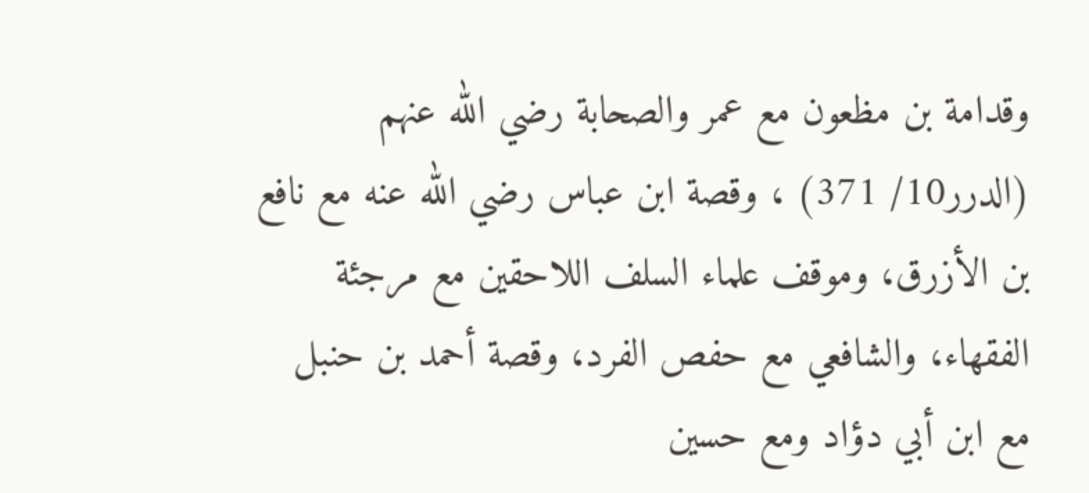وقدامة بن مظعون مع عمر والصحابة رضي الله عنهم (الدرر10/ 371) ، وقصة ابن عباس رضي الله عنه مع نافع بن الأزرق، وموقف علماء السلف اللاحقين مع مرجئة الفقهاء، والشافعي مع حفص الفرد، وقصة أحمد بن حنبل مع ابن أبي دؤاد ومع حسين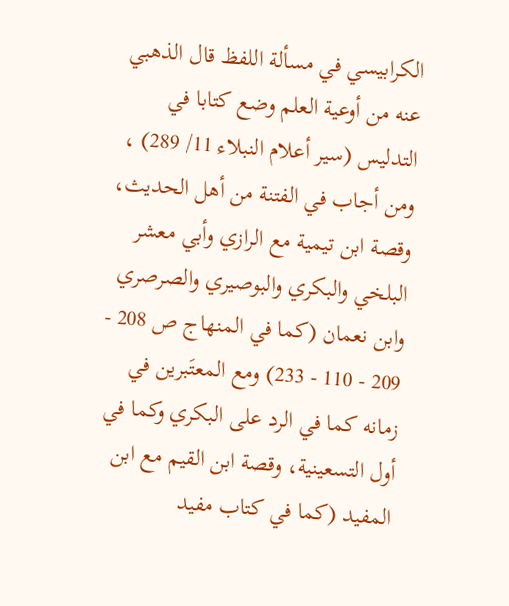الكرابيسي في مسألة اللفظ قال الذهبي عنه من أوعية العلم وضع كتابا في التدليس (سير أعلام النبلاء 11/ 289) ، ومن أجاب في الفتنة من أهل الحديث، وقصة ابن تيمية مع الرازي وأبي معشر البلخي والبكري والبوصيري والصرصري وابن نعمان (كما في المنهاج ص 208 - 209 - 110 - 233) ومع المعتَبرين في زمانه كما في الرد على البكري وكما في أول التسعينية، وقصة ابن القيم مع ابن المفيد (كما في كتاب مفيد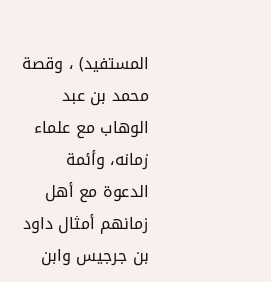المستفيد) ، وقصة محمد بن عبد الوهاب مع علماء زمانه، وأئمة الدعوة مع أهل زمانهم أمثال داود بن جرجيس وابن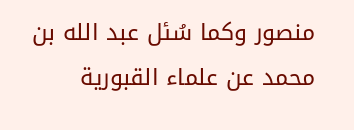منصور وكما سُئل عبد الله بن محمد عن علماء القبورية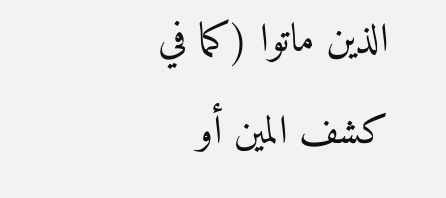الذين ماتوا (كما في كشف المين أو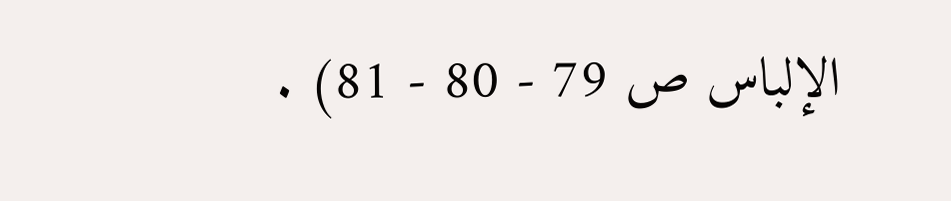الإلباس ص 79 - 80 - 81) .